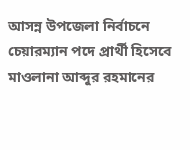আসন্ন উপজেলা নির্বাচনে চেয়ারম্যান পদে প্রার্থী হিসেবে মাওলানা আব্দুর রহমানের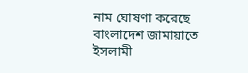নাম ঘোষণা করেছে বাংলাদেশ জামায়াতে ইসলামী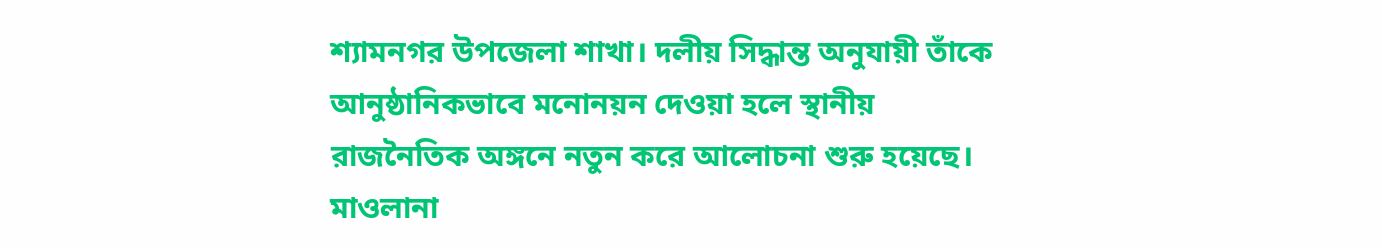শ্যামনগর উপজেলা শাখা। দলীয় সিদ্ধান্ত অনুযায়ী তাঁকে আনুষ্ঠানিকভাবে মনোনয়ন দেওয়া হলে স্থানীয় রাজনৈতিক অঙ্গনে নতুন করে আলোচনা শুরু হয়েছে।
মাওলানা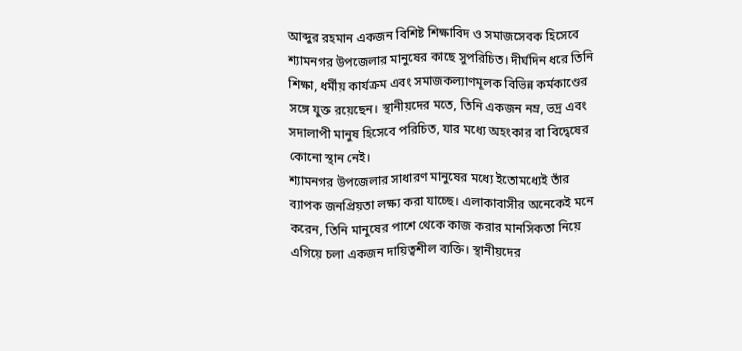আব্দুর রহমান একজন বিশিষ্ট শিক্ষাবিদ ও সমাজসেবক হিসেবে শ্যামনগর উপজেলার মানুষের কাছে সুপরিচিত। দীর্ঘদিন ধরে তিনি শিক্ষা, ধর্মীয় কার্যক্রম এবং সমাজকল্যাণমূলক বিভিন্ন কর্মকাণ্ডের সঙ্গে যুক্ত রয়েছেন। স্থানীয়দের মতে, তিনি একজন নম্র, ভদ্র এবং সদালাপী মানুষ হিসেবে পরিচিত, যার মধ্যে অহংকার বা বিদ্বেষের কোনো স্থান নেই।
শ্যামনগর উপজেলার সাধারণ মানুষের মধ্যে ইতোমধ্যেই তাঁর ব্যাপক জনপ্রিয়তা লক্ষ্য করা যাচ্ছে। এলাকাবাসীর অনেকেই মনে করেন, তিনি মানুষের পাশে থেকে কাজ করার মানসিকতা নিয়ে এগিয়ে চলা একজন দায়িত্বশীল ব্যক্তি। স্থানীয়দের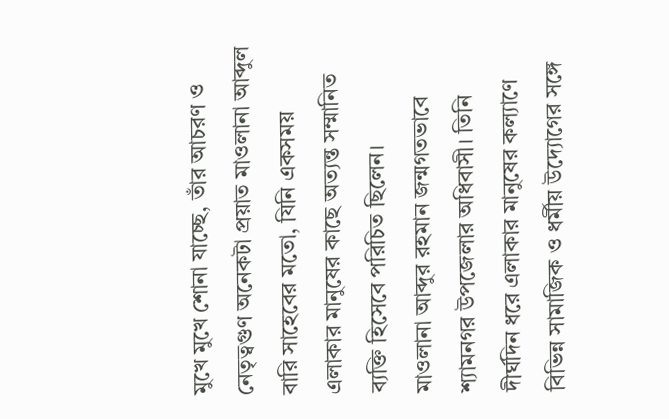মুখে মুখে শোনা যাচ্ছে, তাঁর আচরণ ও নেতৃত্বগুণ অনেকটা প্রয়াত মাওলানা আব্দুল বারি সাহেবের মতো, যিনি একসময় এলাকার মানুষের কাছে অত্যন্ত সম্মানিত ব্যক্তি হিসেবে পরিচিত ছিলেন।
মাওলানা আব্দুর রহমান জন্মগতভাবে শ্যামনগর উপজেলার অধিবাসী। তিনি দীর্ঘদিন ধরে এলাকার মানুষের কল্যাণে বিভিন্ন সামাজিক ও ধর্মীয় উদ্যোগের সঙ্গে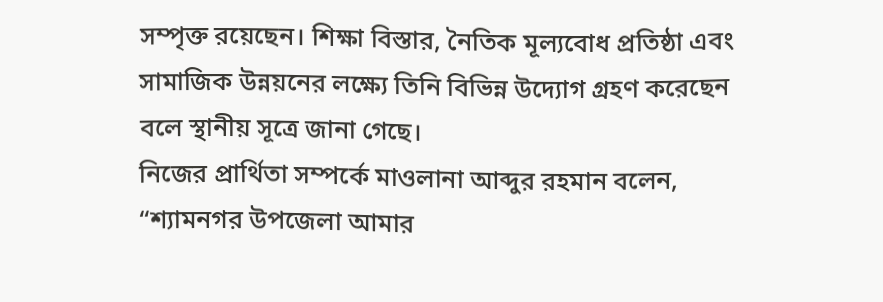সম্পৃক্ত রয়েছেন। শিক্ষা বিস্তার, নৈতিক মূল্যবোধ প্রতিষ্ঠা এবং সামাজিক উন্নয়নের লক্ষ্যে তিনি বিভিন্ন উদ্যোগ গ্রহণ করেছেন বলে স্থানীয় সূত্রে জানা গেছে।
নিজের প্রার্থিতা সম্পর্কে মাওলানা আব্দুর রহমান বলেন, “শ্যামনগর উপজেলা আমার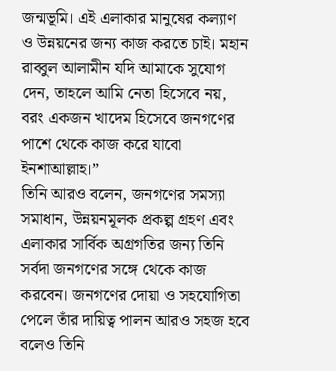জন্মভূমি। এই এলাকার মানুষের কল্যাণ ও উন্নয়নের জন্য কাজ করতে চাই। মহান রাব্বুল আলামীন যদি আমাকে সুযোগ দেন, তাহলে আমি নেতা হিসেবে নয়, বরং একজন খাদেম হিসেবে জনগণের পাশে থেকে কাজ করে যাবো ইনশাআল্লাহ।”
তিনি আরও বলেন, জনগণের সমস্যা সমাধান, উন্নয়নমূলক প্রকল্প গ্রহণ এবং এলাকার সার্বিক অগ্রগতির জন্য তিনি সর্বদা জনগণের সঙ্গে থেকে কাজ করবেন। জনগণের দোয়া ও সহযোগিতা পেলে তাঁর দায়িত্ব পালন আরও সহজ হবে বলেও তিনি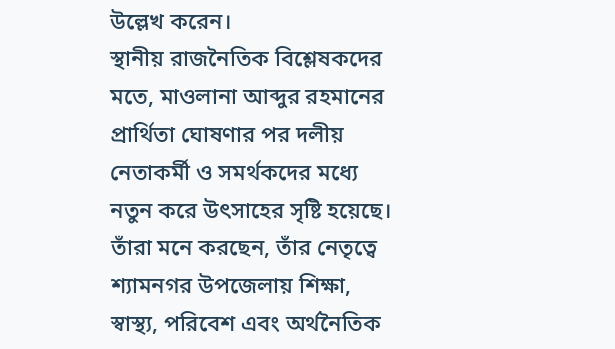উল্লেখ করেন।
স্থানীয় রাজনৈতিক বিশ্লেষকদের মতে, মাওলানা আব্দুর রহমানের প্রার্থিতা ঘোষণার পর দলীয় নেতাকর্মী ও সমর্থকদের মধ্যে নতুন করে উৎসাহের সৃষ্টি হয়েছে। তাঁরা মনে করছেন, তাঁর নেতৃত্বে শ্যামনগর উপজেলায় শিক্ষা, স্বাস্থ্য, পরিবেশ এবং অর্থনৈতিক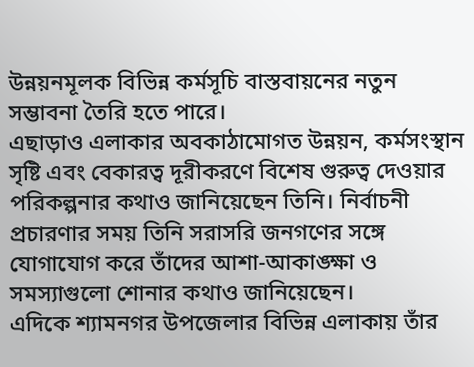উন্নয়নমূলক বিভিন্ন কর্মসূচি বাস্তবায়নের নতুন সম্ভাবনা তৈরি হতে পারে।
এছাড়াও এলাকার অবকাঠামোগত উন্নয়ন, কর্মসংস্থান সৃষ্টি এবং বেকারত্ব দূরীকরণে বিশেষ গুরুত্ব দেওয়ার পরিকল্পনার কথাও জানিয়েছেন তিনি। নির্বাচনী প্রচারণার সময় তিনি সরাসরি জনগণের সঙ্গে যোগাযোগ করে তাঁদের আশা-আকাঙ্ক্ষা ও সমস্যাগুলো শোনার কথাও জানিয়েছেন।
এদিকে শ্যামনগর উপজেলার বিভিন্ন এলাকায় তাঁর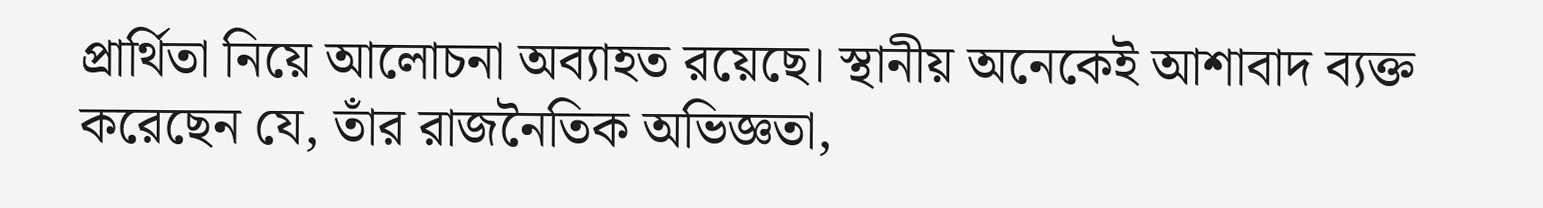প্রার্থিতা নিয়ে আলোচনা অব্যাহত রয়েছে। স্থানীয় অনেকেই আশাবাদ ব্যক্ত করেছেন যে, তাঁর রাজনৈতিক অভিজ্ঞতা,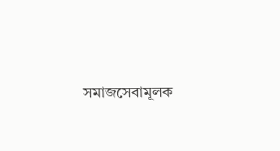সমাজসেবামূলক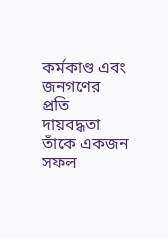কর্মকাণ্ড এবং জনগণের প্রতি দায়বদ্ধতা তাঁকে একজন সফল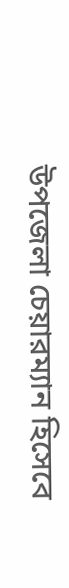উপজেলা চেয়ারম্যান হিসেবে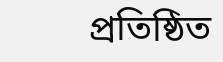প্রতিষ্ঠিত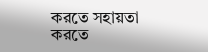করতে সহায়তা করতে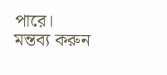পারে।
মন্তব্য করুন